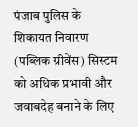पंजाब पुलिस के शिकायत निवारण (पब्लिक ग्रीवेंस) सिस्टम को अधिक प्रभावी और जवाबदेह बनाने के लिए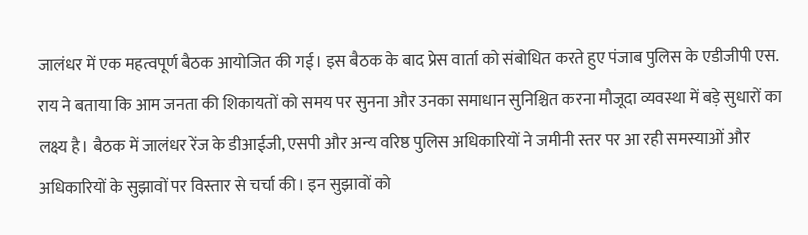जालंधर में एक महत्वपूर्ण बैठक आयोजित की गई। इस बैठक के बाद प्रेस वार्ता को संबोधित करते हुए पंजाब पुलिस के एडीजीपी एस. राय ने बताया कि आम जनता की शिकायतों को समय पर सुनना और उनका समाधान सुनिश्चित करना मौजूदा व्यवस्था में बड़े सुधारों का लक्ष्य है। बैठक में जालंधर रेंज के डीआईजी, एसपी और अन्य वरिष्ठ पुलिस अधिकारियों ने जमीनी स्तर पर आ रही समस्याओं और अधिकारियों के सुझावों पर विस्तार से चर्चा की। इन सुझावों को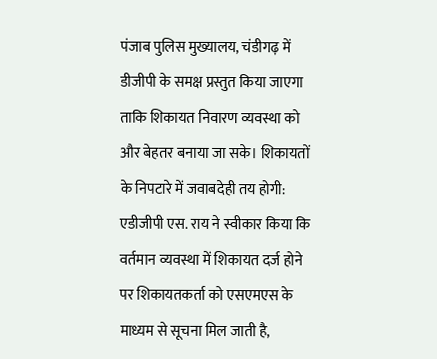पंजाब पुलिस मुख्यालय, चंडीगढ़ में डीजीपी के समक्ष प्रस्तुत किया जाएगा ताकि शिकायत निवारण व्यवस्था को और बेहतर बनाया जा सके। शिकायतों के निपटारे में जवाबदेही तय होगी: एडीजीपी एस. राय ने स्वीकार किया कि वर्तमान व्यवस्था में शिकायत दर्ज होने पर शिकायतकर्ता को एसएमएस के माध्यम से सूचना मिल जाती है,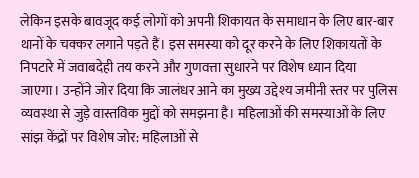लेकिन इसके बावजूद कई लोगों को अपनी शिकायत के समाधान के लिए बार-बार थानों के चक्कर लगाने पड़ते हैं। इस समस्या को दूर करने के लिए शिकायतों के निपटारे में जवाबदेही तय करने और गुणवत्ता सुधारने पर विशेष ध्यान दिया जाएगा। उन्होंने जोर दिया कि जालंधर आने का मुख्य उद्देश्य जमीनी स्तर पर पुलिस व्यवस्था से जुड़े वास्तविक मुद्दों को समझना है। महिलाओं की समस्याओं के लिए सांझ केंद्रों पर विशेष जोर: महिलाओं से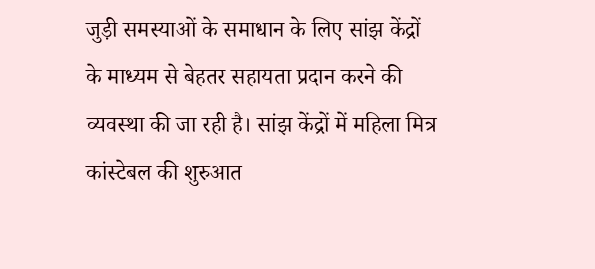जुड़ी समस्याओं के समाधान के लिए सांझ केंद्रों के माध्यम से बेहतर सहायता प्रदान करने की व्यवस्था की जा रही है। सांझ केंद्रों में महिला मित्र कांस्टेबल की शुरुआत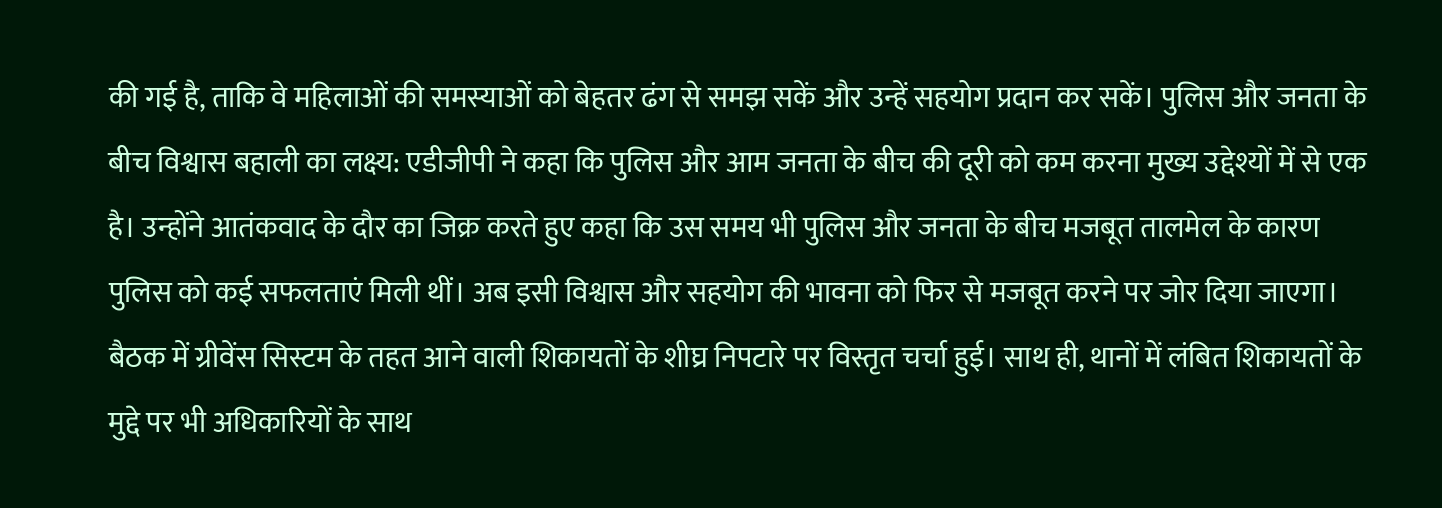की गई है, ताकि वे महिलाओं की समस्याओं को बेहतर ढंग से समझ सकें और उन्हें सहयोग प्रदान कर सकें। पुलिस और जनता के बीच विश्वास बहाली का लक्ष्य: एडीजीपी ने कहा कि पुलिस और आम जनता के बीच की दूरी को कम करना मुख्य उद्देश्यों में से एक है। उन्होंने आतंकवाद के दौर का जिक्र करते हुए कहा कि उस समय भी पुलिस और जनता के बीच मजबूत तालमेल के कारण पुलिस को कई सफलताएं मिली थीं। अब इसी विश्वास और सहयोग की भावना को फिर से मजबूत करने पर जोर दिया जाएगा। बैठक में ग्रीवेंस सिस्टम के तहत आने वाली शिकायतों के शीघ्र निपटारे पर विस्तृत चर्चा हुई। साथ ही, थानों में लंबित शिकायतों के मुद्दे पर भी अधिकारियों के साथ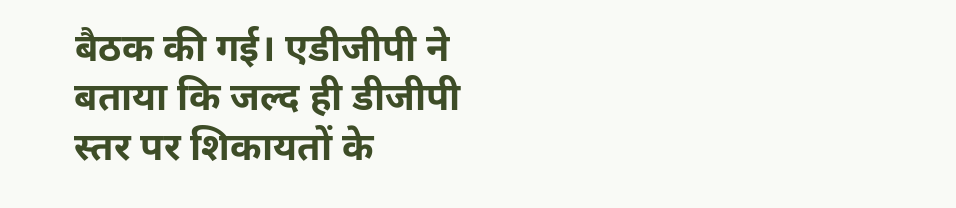बैठक की गई। एडीजीपी ने बताया कि जल्द ही डीजीपी स्तर पर शिकायतों के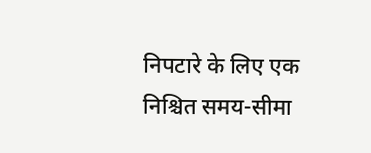निपटारे के लिए एक निश्चित समय-सीमा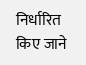निर्धारित किए जाने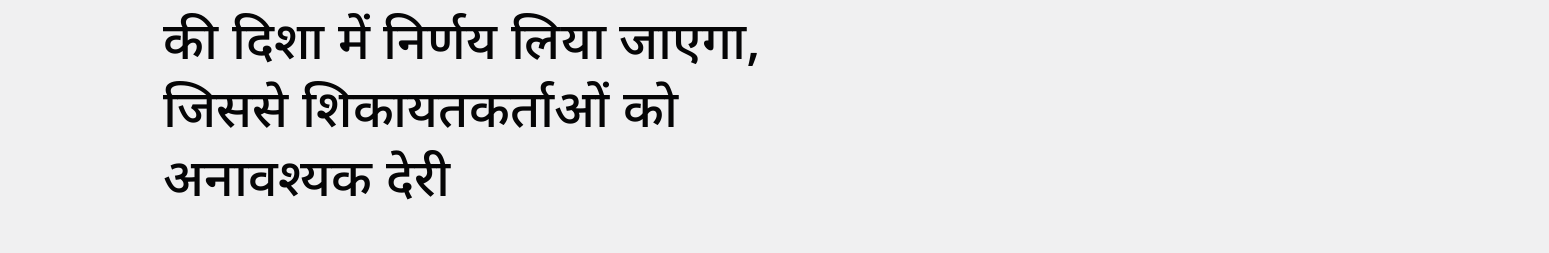की दिशा में निर्णय लिया जाएगा, जिससे शिकायतकर्ताओं को अनावश्यक देरी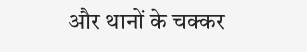और थानों के चक्कर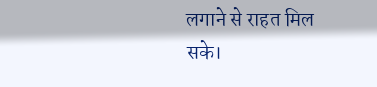लगाने से राहत मिल सके।